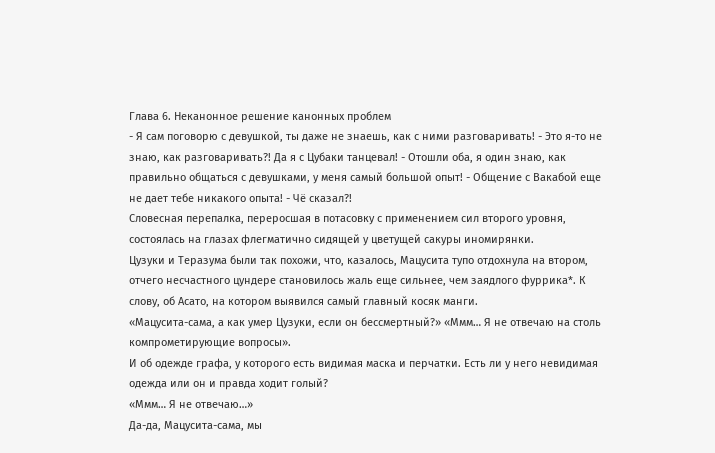Глава 6. Неканонное решение канонных проблем
- Я сам поговорю с девушкой, ты даже не знаешь, как с ними разговаривать! - Это я-то не знаю, как разговаривать?! Да я с Цубаки танцевал! - Отошли оба, я один знаю, как правильно общаться с девушками, у меня самый большой опыт! - Общение с Вакабой еще не дает тебе никакого опыта! - Чё сказал?!
Словесная перепалка, переросшая в потасовку с применением сил второго уровня, состоялась на глазах флегматично сидящей у цветущей сакуры иномирянки.
Цузуки и Теразума были так похожи, что, казалось, Мацусита тупо отдохнула на втором, отчего несчастного цундере становилось жаль еще сильнее, чем заядлого фуррика*. К слову, об Асато, на котором выявился самый главный косяк манги.
«Мацусита-сама, а как умер Цузуки, если он бессмертный?» «Ммм… Я не отвечаю на столь компрометирующие вопросы».
И об одежде графа, у которого есть видимая маска и перчатки. Есть ли у него невидимая одежда или он и правда ходит голый?
«Ммм… Я не отвечаю…»
Да-да, Мацусита-сама, мы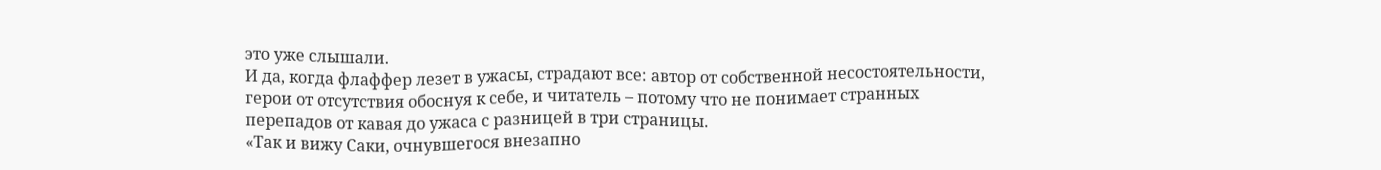это уже слышали.
И да, когда флаффер лезет в ужасы, страдают все: автор от собственной несостоятельности, герои от отсутствия обоснуя к себе, и читатель – потому что не понимает странных перепадов от кавая до ужаса с разницей в три страницы.
«Так и вижу Саки, очнувшегося внезапно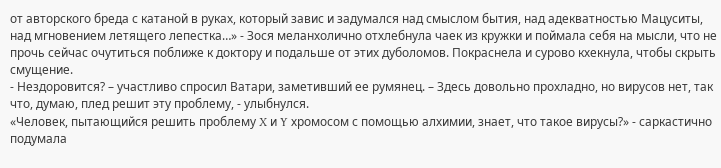от авторского бреда с катаной в руках, который завис и задумался над смыслом бытия, над адекватностью Мацуситы, над мгновением летящего лепестка…» - Зося меланхолично отхлебнула чаек из кружки и поймала себя на мысли, что не прочь сейчас очутиться поближе к доктору и подальше от этих дуболомов. Покраснела и сурово кхекнула, чтобы скрыть смущение.
- Нездоровится? – участливо спросил Ватари, заметивший ее румянец. – Здесь довольно прохладно, но вирусов нет, так что, думаю, плед решит эту проблему, - улыбнулся.
«Человек, пытающийся решить проблему X и Y хромосом с помощью алхимии, знает, что такое вирусы?» - саркастично подумала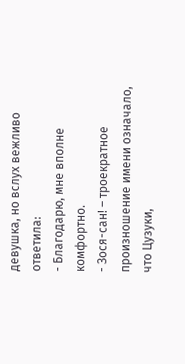девушка, но вслух вежливо ответила:
- Благодарю, мне вполне комфортно.
- Зося-сан! – троекратное произношение имени означало, что Цузуки,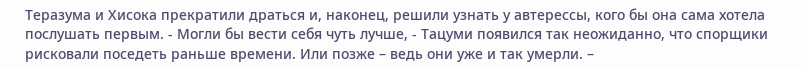Теразума и Хисока прекратили драться и, наконец, решили узнать у автерессы, кого бы она сама хотела послушать первым. - Могли бы вести себя чуть лучше, - Тацуми появился так неожиданно, что спорщики рисковали поседеть раньше времени. Или позже – ведь они уже и так умерли. –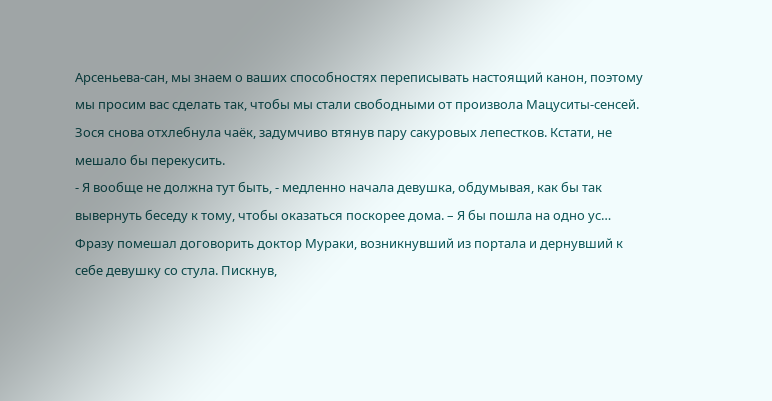Арсеньева-сан, мы знаем о ваших способностях переписывать настоящий канон, поэтому мы просим вас сделать так, чтобы мы стали свободными от произвола Мацуситы-сенсей.
Зося снова отхлебнула чаёк, задумчиво втянув пару сакуровых лепестков. Кстати, не мешало бы перекусить.
- Я вообще не должна тут быть, - медленно начала девушка, обдумывая, как бы так вывернуть беседу к тому, чтобы оказаться поскорее дома. – Я бы пошла на одно ус…
Фразу помешал договорить доктор Мураки, возникнувший из портала и дернувший к себе девушку со стула. Пискнув,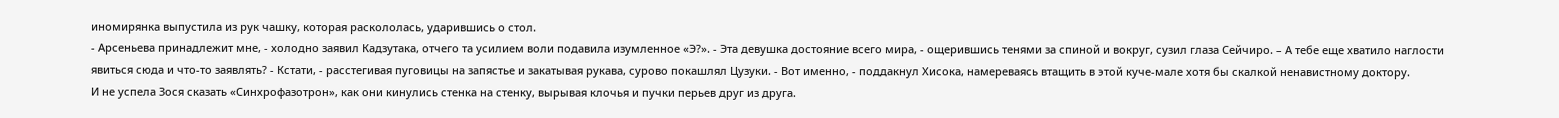иномирянка выпустила из рук чашку, которая раскололась, ударившись о стол.
- Арсеньева принадлежит мне, - холодно заявил Кадзутака, отчего та усилием воли подавила изумленное «Э?». - Эта девушка достояние всего мира, - ощерившись тенями за спиной и вокруг, сузил глаза Сейчиро. – А тебе еще хватило наглости явиться сюда и что-то заявлять? - Кстати, - расстегивая пуговицы на запястье и закатывая рукава, сурово покашлял Цузуки. - Вот именно, - поддакнул Хисока, намереваясь втащить в этой куче-мале хотя бы скалкой ненавистному доктору.
И не успела Зося сказать «Синхрофазотрон», как они кинулись стенка на стенку, вырывая клочья и пучки перьев друг из друга.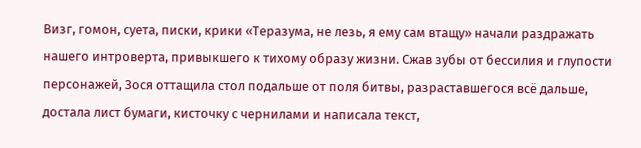Визг, гомон, суета, писки, крики «Теразума, не лезь, я ему сам втащу» начали раздражать нашего интроверта, привыкшего к тихому образу жизни. Сжав зубы от бессилия и глупости персонажей, Зося оттащила стол подальше от поля битвы, разраставшегося всё дальше, достала лист бумаги, кисточку с чернилами и написала текст,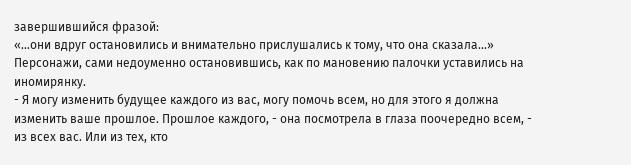завершившийся фразой:
«…они вдруг остановились и внимательно прислушались к тому, что она сказала…»
Персонажи, сами недоуменно остановившись, как по мановению палочки уставились на иномирянку.
- Я могу изменить будущее каждого из вас, могу помочь всем, но для этого я должна изменить ваше прошлое. Прошлое каждого, - она посмотрела в глаза поочередно всем, - из всех вас. Или из тех, кто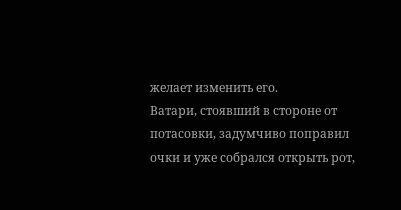желает изменить его.
Ватари, стоявший в стороне от потасовки, задумчиво поправил очки и уже собрался открыть рот,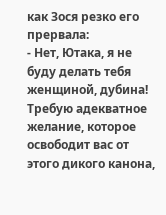как Зося резко его прервала:
- Нет, Ютака, я не буду делать тебя женщиной, дубина! Требую адекватное желание, которое освободит вас от этого дикого канона,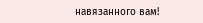навязанного вам!